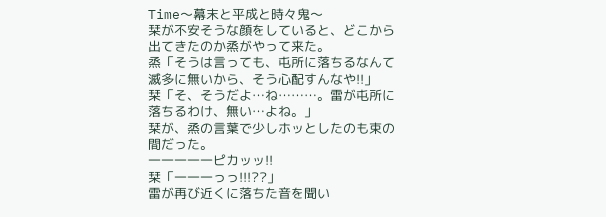Time〜幕末と平成と時々鬼〜
栞が不安そうな顔をしていると、どこから出てきたのか烝がやって来た。
烝「そうは言っても、屯所に落ちるなんて滅多に無いから、そう心配すんなや!!」
栞「そ、そうだよ…ね………。雷が屯所に落ちるわけ、無い…よね。」
栞が、烝の言葉で少しホッとしたのも束の間だった。
一一一一一ピカッッ!!
栞「一一一っっ!!!??」
雷が再び近くに落ちた音を聞い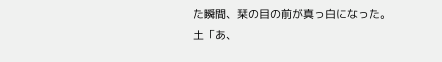た瞬間、栞の目の前が真っ白になった。
土「あ、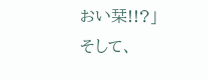おい栞!!?」
そして、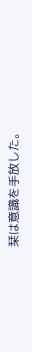栞は意識を手放した。